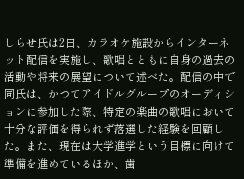しらせ氏は2日、カラオケ施設からインターネット配信を実施し、歌唱とともに自身の過去の活動や将来の展望について述べた。配信の中で同氏は、かつてアイドルグループのオーディションに参加した際、特定の楽曲の歌唱において十分な評価を得られず落選した経験を回顧した。また、現在は大学進学という目標に向けて準備を進めているほか、歯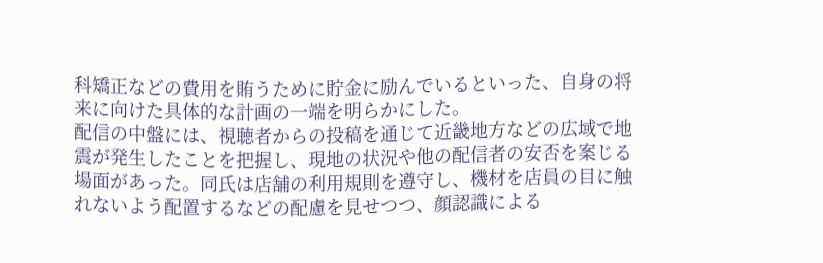科矯正などの費用を賄うために貯金に励んでいるといった、自身の将来に向けた具体的な計画の一端を明らかにした。
配信の中盤には、視聴者からの投稿を通じて近畿地方などの広域で地震が発生したことを把握し、現地の状況や他の配信者の安否を案じる場面があった。同氏は店舗の利用規則を遵守し、機材を店員の目に触れないよう配置するなどの配慮を見せつつ、顔認識による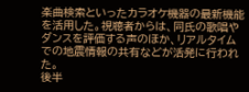楽曲検索といったカラオケ機器の最新機能を活用した。視聴者からは、同氏の歌唱やダンスを評価する声のほか、リアルタイムでの地震情報の共有などが活発に行われた。
後半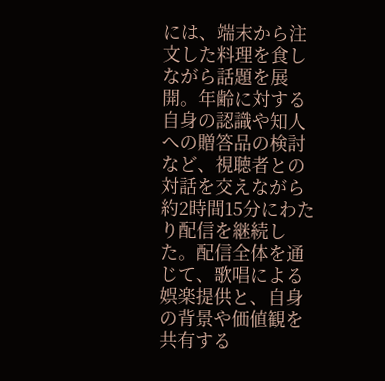には、端末から注文した料理を食しながら話題を展開。年齢に対する自身の認識や知人への贈答品の検討など、視聴者との対話を交えながら約2時間15分にわたり配信を継続した。配信全体を通じて、歌唱による娯楽提供と、自身の背景や価値観を共有する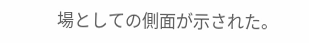場としての側面が示された。